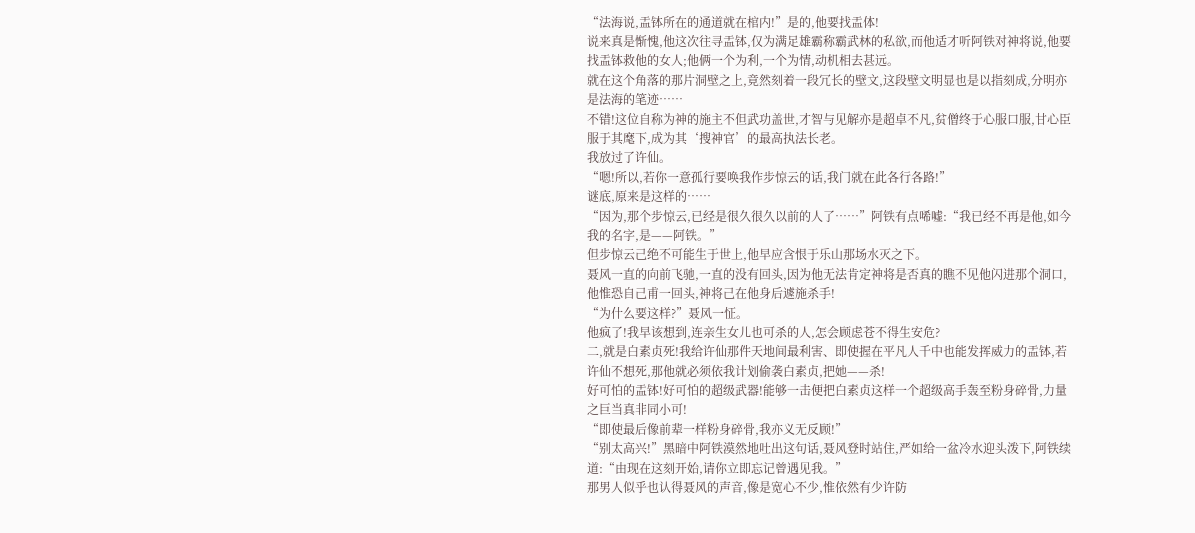“法海说,盂钵所在的通道就在棺内!”是的,他要找盂体!
说来真是惭愧,他这次往寻盂钵,仅为满足雄霸称霸武林的私欲,而他适才听阿铁对神将说,他要找盂钵救他的女人;他俩一个为利,一个为情,动机相去甚远。
就在这个角落的那片洞壁之上,竟然刻着一段冗长的壁文,这段壁文明显也是以指刻成,分明亦是法海的笔迹……
不错!这位自称为神的施主不但武功盖世,才智与见解亦是超卓不凡,贫僧终于心服口服,甘心臣服于其麾下,成为其‘搜神官’的最高执法长老。
我放过了许仙。
“嗯!所以,若你一意孤行要唤我作步惊云的话,我门就在此各行各路!”
谜底,原来是这样的……
“因为,那个步惊云,已经是很久很久以前的人了……”阿铁有点唏嘘:“我已经不再是他,如今我的名字,是——阿铁。”
但步惊云己绝不可能生于世上,他早应含恨于乐山那场水灭之下。
聂风一直的向前飞驰,一直的没有回头,因为他无法肯定神将是否真的瞧不见他闪进那个洞口,他惟恐自己甫一回头,神将己在他身后遽施杀手!
“为什么要这样?”聂风一怔。
他疯了!我早该想到,连亲生女儿也可杀的人,怎会顾虑苍不得生安危?
二,就是白素贞死!我给许仙那件天地间最利害、即使握在平凡人千中也能发挥威力的盂钵,若许仙不想死,那他就必须依我计划偷袭白素贞,把她——杀!
好可怕的盂钵!好可怕的超级武器!能够一击便把白素贞这样一个超级高手轰至粉身碎骨,力量之巨当真非同小可!
“即使最后像前辈一样粉身碎骨,我亦义无反顾!”
“别太高兴!”黑暗中阿铁漠然地吐出这句话,聂风登时站住,严如给一盆冷水迎头泼下,阿铁续道:“由现在这刻开始,请你立即忘记曾遇见我。”
那男人似乎也认得聂风的声音,像是宽心不少,惟依然有少许防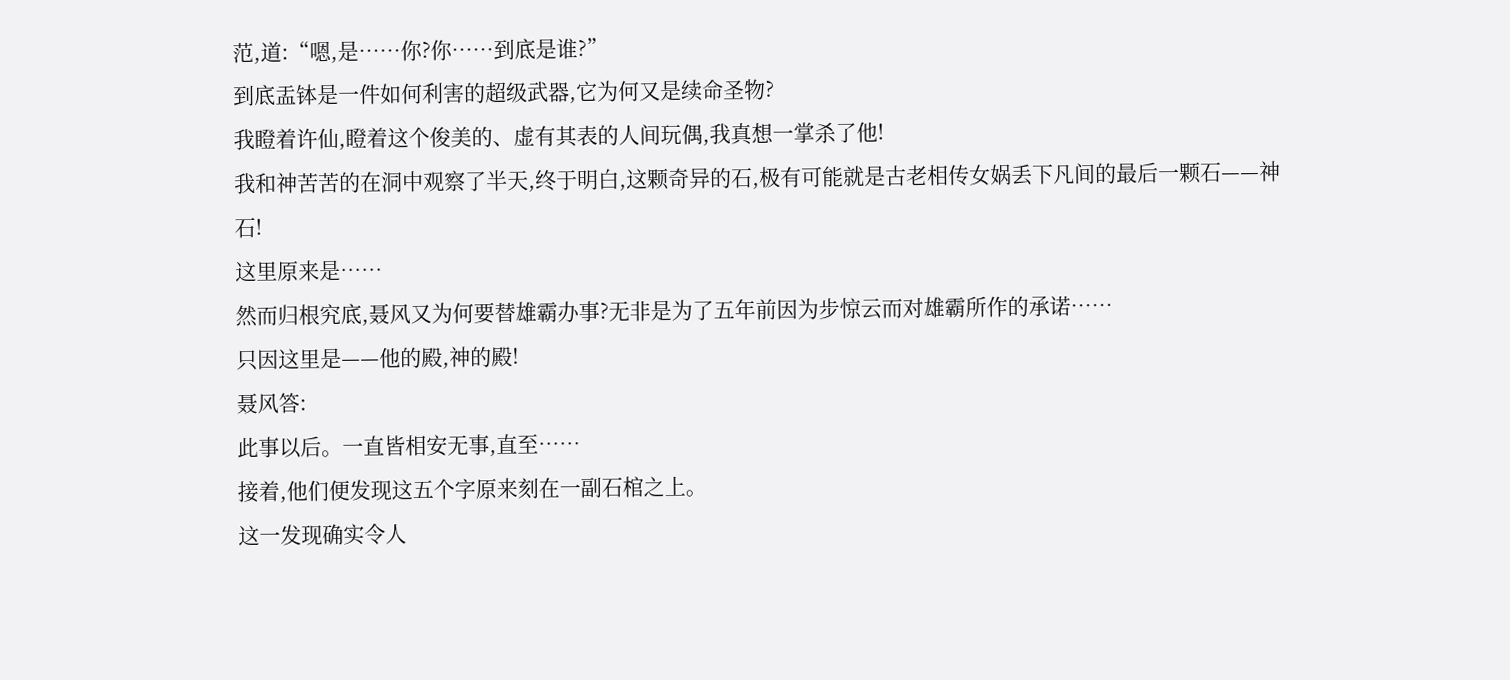范,道:“嗯,是……你?你……到底是谁?”
到底盂钵是一件如何利害的超级武器,它为何又是续命圣物?
我瞪着许仙,瞪着这个俊美的、虚有其表的人间玩偶,我真想一掌杀了他!
我和神苦苦的在洞中观察了半天,终于明白,这颗奇异的石,极有可能就是古老相传女娲丢下凡间的最后一颗石——神石!
这里原来是……
然而归根究底,聂风又为何要替雄霸办事?无非是为了五年前因为步惊云而对雄霸所作的承诺……
只因这里是——他的殿,神的殿!
聂风答:
此事以后。一直皆相安无事,直至……
接着,他们便发现这五个字原来刻在一副石棺之上。
这一发现确实令人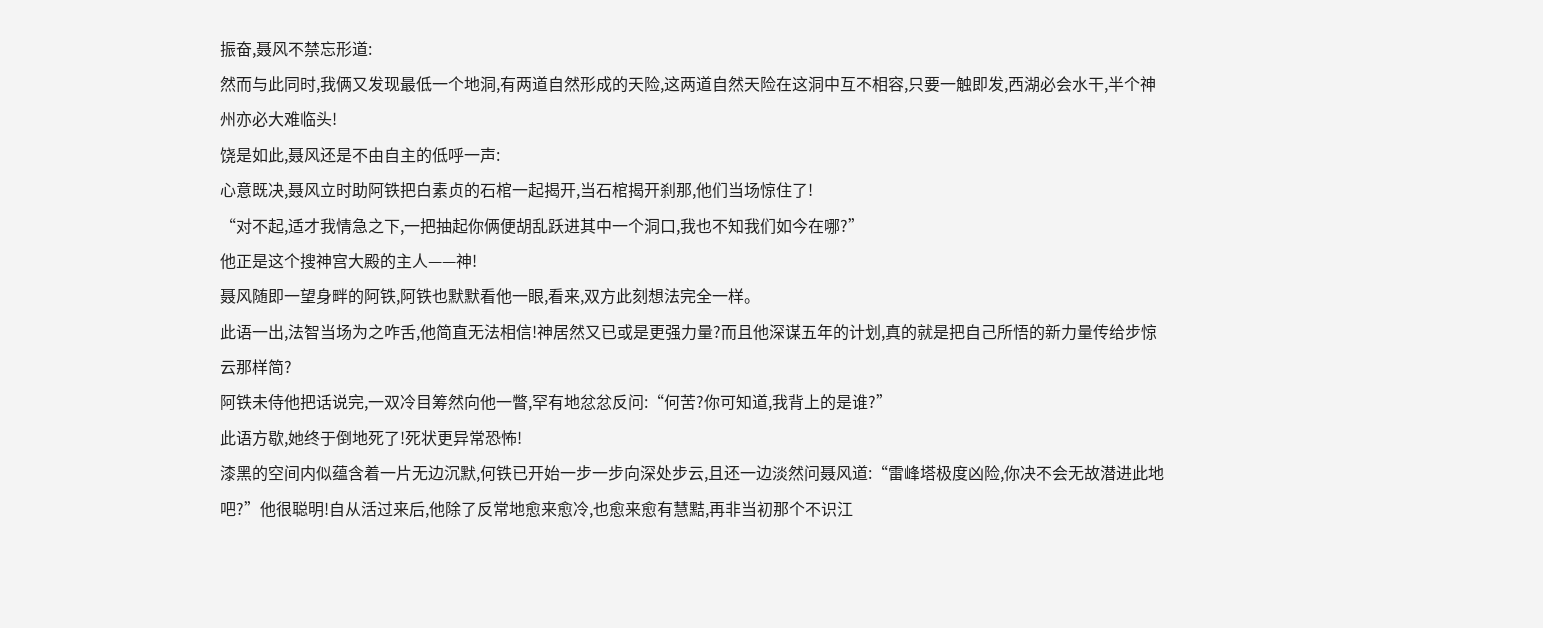振奋,聂风不禁忘形道:
然而与此同时,我俩又发现最低一个地洞,有两道自然形成的天险,这两道自然天险在这洞中互不相容,只要一触即发,西湖必会水干,半个神州亦必大难临头!
饶是如此,聂风还是不由自主的低呼一声:
心意既决,聂风立时助阿铁把白素贞的石棺一起揭开,当石棺揭开刹那,他们当场惊住了!
“对不起,适才我情急之下,一把抽起你俩便胡乱跃进其中一个洞口,我也不知我们如今在哪?”
他正是这个搜神宫大殿的主人——神!
聂风随即一望身畔的阿铁,阿铁也默默看他一眼,看来,双方此刻想法完全一样。
此语一出,法智当场为之咋舌,他简直无法相信!神居然又已或是更强力量?而且他深谋五年的计划,真的就是把自己所悟的新力量传给步惊云那样简?
阿铁未侍他把话说完,一双冷目筹然向他一瞥,罕有地忿忿反问:“何苦?你可知道,我背上的是谁?”
此语方歇,她终于倒地死了!死状更异常恐怖!
漆黑的空间内似蕴含着一片无边沉默,何铁已开始一步一步向深处步云,且还一边淡然问聂风道:“雷峰塔极度凶险,你决不会无故潜进此地吧?”他很聪明!自从活过来后,他除了反常地愈来愈冷,也愈来愈有慧黠,再非当初那个不识江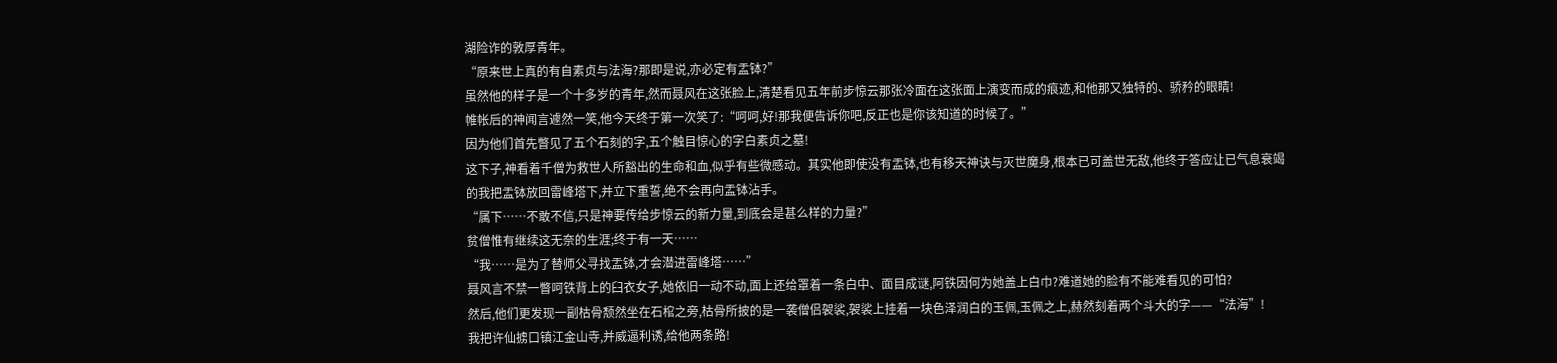湖险诈的敦厚青年。
“原来世上真的有自素贞与法海?那即是说,亦必定有盂钵?”
虽然他的样子是一个十多岁的青年,然而聂风在这张脸上,清楚看见五年前步惊云那张冷面在这张面上演变而成的痕迹,和他那又独特的、骄矜的眼睛!
帷帐后的神闻言遽然一笑,他今天终于第一次笑了:“呵呵,好!那我便告诉你吧,反正也是你该知道的时候了。”
因为他们首先瞥见了五个石刻的字,五个触目惊心的字白素贞之墓!
这下子,神看着千僧为救世人所豁出的生命和血,似乎有些微感动。其实他即使没有盂钵,也有移天神诀与灭世魔身,根本已可盖世无敌,他终于答应让已气息衰竭的我把盂钵放回雷峰塔下,并立下重誓,绝不会再向盂钵沾手。
“属下……不敢不信,只是神要传给步惊云的新力量,到底会是甚么样的力量?”
贫僧惟有继续这无奈的生涯;终于有一天……
“我……是为了替师父寻找盂钵,才会潜进雷峰塔……”
聂风言不禁一瞥呵铁背上的臼衣女子,她依旧一动不动,面上还给罩着一条白中、面目成谜,阿铁因何为她盖上白巾?难道她的脸有不能难看见的可怕?
然后,他们更发现一副枯骨颓然坐在石棺之旁,枯骨所披的是一袭僧侣袈裟,袈裟上挂着一块色泽润白的玉佩,玉佩之上,赫然刻着两个斗大的字——“法海”!
我把许仙掳口镇江金山寺,并威逼利诱,给他两条路!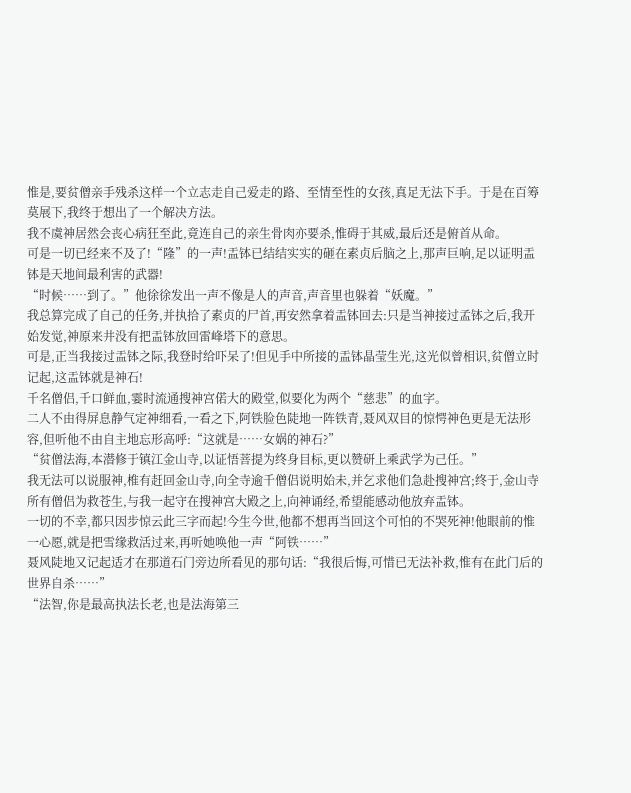惟是,要贫僧亲手残杀这样一个立志走自己爱走的路、至情至性的女孩,真足无法下手。于是在百筹莫展下,我终于想出了一个解决方法。
我不虞神居然会丧心病狂至此,竟连自己的亲生骨肉亦要杀,惟碍于其威,最后还是俯首从命。
可是一切已经来不及了!“隆”的一声!盂钵已结结实实的砸在素贞后脑之上,那声巨响,足以证明盂钵是天地间最利害的武器!
“时候……到了。”他徐徐发出一声不像是人的声音,声音里也躲着“妖魔。”
我总算完成了自己的任务,并执拾了素贞的尸首,再安然拿着盂钵回去:只是当神接过孟钵之后,我开始发觉,神原来井没有把盂钵放回雷峰塔下的意思。
可是,正当我接过盂钵之际,我登时给吓呆了!但见手中所接的盂钵晶莹生光,这光似曾相识,贫僧立时记起,这盂钵就是神石!
千名僧侣,千口鲜血,霎时流通搜神宫偌大的殿堂,似要化为两个“慈悲”的血字。
二人不由得屏息静气定神细看,一看之下,阿铁脸色陡地一阵铁青,聂风双目的惊愕神色更是无法形容,但听他不由自主地忘形高呼:“这就是……女娲的神石?”
“贫僧法海,本潜修于镇江金山寺,以证悟菩提为终身目标,更以赞研上乘武学为己任。”
我无法可以说服神,椎有赶回金山寺,向全寺逾千僧侣说明始未,并乞求他们急赴搜神宫;终于,金山寺所有僧侣为救苍生,与我一起守在搜神宫大殿之上,向神诵经,希望能感动他放弃盂钵。
一切的不幸,都只因步惊云此三字而起!今生今世,他都不想再当回这个可怕的不哭死神!他眼前的惟一心愿,就是把雪缘救活过来,再听她唤他一声“阿铁……”
聂风陡地又记起适才在那道石门旁边所看见的那句话:“我很后悔,可惜已无法补救,惟有在此门后的世界自杀……”
“法智,你是最高执法长老,也是法海第三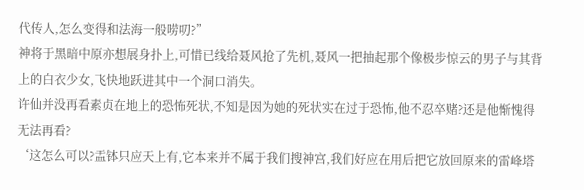代传人,怎么变得和法海一般唠叨?”
神将于黑暗中原亦想展身扑上,可惜已线给聂风抢了先机,聂风一把抽起那个像极步惊云的男子与其背上的白衣少女,飞快地跃进其中一个洞口消失。
许仙并没再看素贞在地上的恐怖死状,不知是因为她的死状实在过于恐怖,他不忍卒赌?还是他惭愧得无法再看?
‘这怎么可以?盂钵只应天上有,它本来并不属于我们搜神宫,我们好应在用后把它放回原来的雷峰塔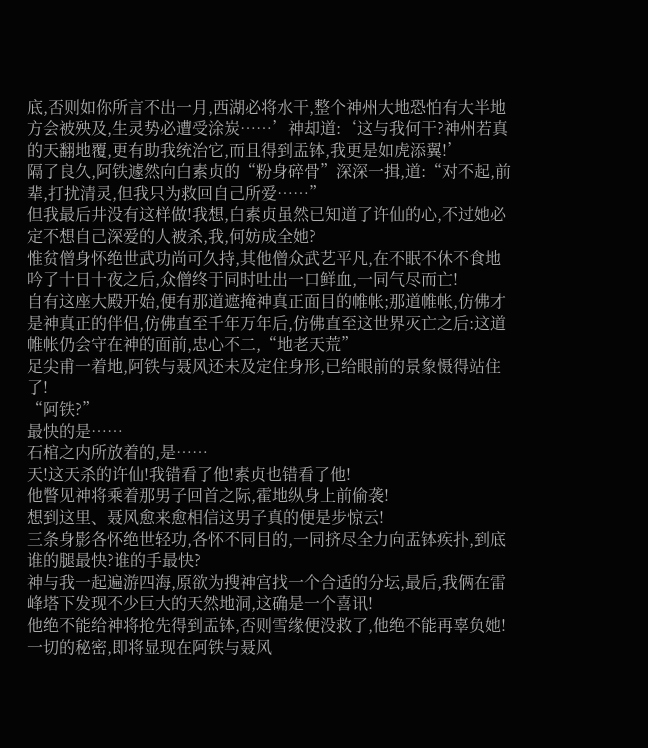底,否则如你所言不出一月,西湖必将水干,整个神州大地恐怕有大半地方会被殃及,生灵势必遭受涂炭……’神却道:‘这与我何干?神州若真的天翻地覆,更有助我统治它,而且得到盂钵,我更是如虎添翼!’
隔了良久,阿铁遽然向白素贞的“粉身碎骨”深深一揖,道:“对不起,前辈,打扰清灵,但我只为救回自己所爱……”
但我最后井没有这样做!我想,白素贞虽然已知道了许仙的心,不过她必定不想自己深爱的人被杀,我,何妨成全她?
惟贫僧身怀绝世武功尚可久持,其他僧众武艺平凡,在不眠不休不食地吟了十日十夜之后,众僧终于同时吐出一口鲜血,一同气尽而亡!
自有这座大殿开始,便有那道遮掩神真正面目的帷帐;那道帷帐,仿佛才是神真正的伴侣,仿佛直至千年万年后,仿佛直至这世界灭亡之后:这道帷帐仍会守在神的面前,忠心不二,“地老天荒”
足尖甫一着地,阿铁与聂风还未及定住身形,已给眼前的景象慑得站住了!
“阿铁?”
最快的是……
石棺之内所放着的,是……
天!这天杀的许仙!我错看了他!素贞也错看了他!
他瞥见神将乘着那男子回首之际,霍地纵身上前偷袭!
想到这里、聂风愈来愈相信这男子真的便是步惊云!
三条身影各怀绝世轻功,各怀不同目的,一同挤尽全力向盂钵疾扑,到底谁的腿最快?谁的手最快?
神与我一起遍游四海,原欲为搜神宫找一个合适的分坛,最后,我俩在雷峰塔下发现不少巨大的天然地洞,这确是一个喜讯!
他绝不能给神将抢先得到盂钵,否则雪缘便没救了,他绝不能再辜负她!
一切的秘密,即将显现在阿铁与聂风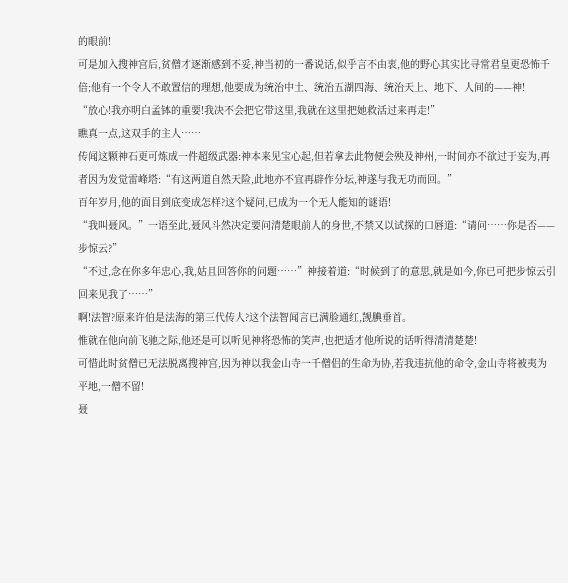的眼前!
可是加入搜神宫后,贫僧才逐渐感到不妥,神当初的一番说话,似乎言不由衷,他的野心其实比寻常君皇更恐怖千倍;他有一个令人不敢置信的理想,他要成为统治中土、统治五湖四海、统治天上、地下、人间的——神!
“放心!我亦明白孟钵的重要!我决不会把它带这里,我就在这里把她救活过来再走!”
瞧真一点,这双手的主人……
传闻这颗神石更可炼成一件超级武器:神本来见宝心起,但若拿去此物便会殃及神州,一时间亦不欲过于妄为,再者因为发觉雷峰塔:“有这两道自然天险,此地亦不宜再辟作分坛,神遂与我无功而回。”
百年岁月,他的面目到底变成怎样?这个疑问,已成为一个无人能知的谜语!
“我叫聂风。”一语至此,聂风斗然决定要问清楚眼前人的身世,不禁又以试探的口唇道:“请问……你是否——步惊云?”
“不过,念在你多年忠心,我,姑且回答你的问题……”神接着道:“时候到了的意思,就是如今,你已可把步惊云引回来见我了……”
啊!法智?原来许伯是法海的第三代传人?这个法智闻言已满脸通红,觊腆垂首。
惟就在他向前飞驰之际,他还是可以听见神将恐怖的笑声,也把适才他所说的话听得清清楚楚!
可惜此时贫僧已无法脱离搜神宫,因为神以我金山寺一千僧侣的生命为协,若我违抗他的命令,金山寺将被夷为平地,一僧不留!
聂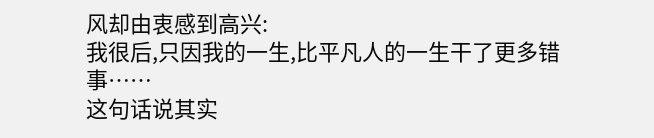风却由衷感到高兴:
我很后,只因我的一生,比平凡人的一生干了更多错事……
这句话说其实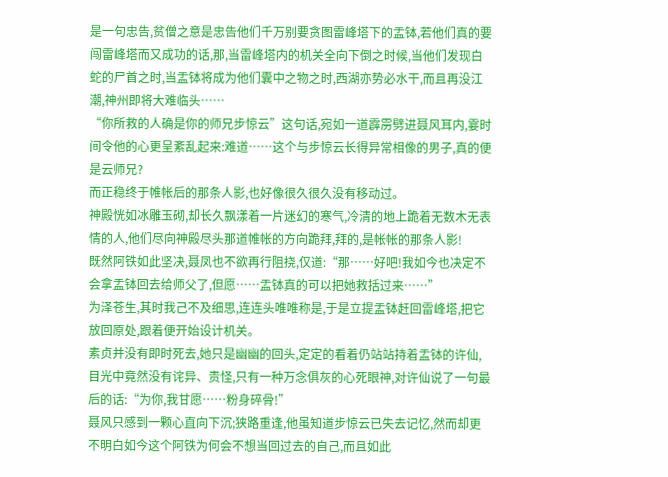是一句忠告,贫僧之意是忠告他们千万别要贪图雷峰塔下的盂钵,若他们真的要闯雷峰塔而又成功的话,那,当雷峰塔内的机关全向下倒之时候,当他们发现白蛇的尸首之时,当盂钵将成为他们囊中之物之时,西湖亦势必水干,而且再没江潮,神州即将大难临头……
“你所救的人确是你的师兄步惊云”这句话,宛如一道霹雳劈进聂风耳内,霎时间令他的心更呈紊乱起来:难道……这个与步惊云长得异常相像的男子,真的便是云师兄?
而正稳终于帷帐后的那条人影,也好像很久很久没有移动过。
神殿恍如冰雕玉砌,却长久飘漾着一片迷幻的寒气,冷清的地上跪着无数木无表情的人,他们尽向神殿尽头那道帷帐的方向跪拜,拜的,是帐帐的那条人影!
既然阿铁如此坚决,聂凤也不欲再行阻挠,仅道:“那……好吧!我如今也决定不会拿盂钵回去给师父了,但愿……盂钵真的可以把她救括过来……”
为泽苍生,其时我己不及细思,连连头唯唯称是,于是立提盂钵赶回雷峰塔,把它放回原处,跟着便开始设计机关。
素贞并没有即时死去,她只是幽幽的回头,定定的看着仍站站持着盂钵的许仙,目光中竟然没有诧异、责怪,只有一种万念俱灰的心死眼神,对许仙说了一句最后的话:“为你,我甘愿……粉身碎骨!”
聂风只感到一颗心直向下沉;狭路重逢,他虽知道步惊云已失去记忆,然而却更不明白如今这个阿铁为何会不想当回过去的自己,而且如此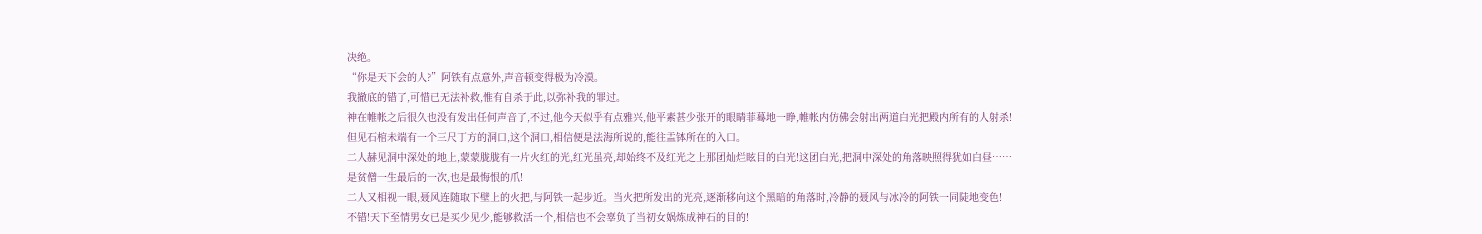决绝。
“你是天下会的人?”阿铁有点意外,声音顿变得极为冷漠。
我撤底的错了,可惜已无法补救,惟有自杀于此,以弥补我的罪过。
神在帷帐之后很久也没有发出任何声音了,不过,他今天似乎有点雅兴,他平素甚少张开的眼睛菲蓦地一睁,帷帐内仿佛会射出两道白光把殿内所有的人射杀!
但见石棺未端有一个三尺丁方的洞口,这个洞口,相信便是法海所说的,能往盂钵所在的入口。
二人赫见洞中深处的地上,蒙蒙胧胧有一片火红的光,红光虽亮,却始终不及红光之上那团灿烂眩目的白光!这团白光,把洞中深处的角落映照得犹如白昼……
是贫僧一生最后的一次,也是最悔恨的爪!
二人又相视一眼,聂风连随取下壁上的火把,与阿铁一起步近。当火把所发出的光亮,逐渐移向这个黑暗的角落时,冷静的聂风与冰冷的阿铁一同陡地变色!
不错!天下至情男女已是买少见少,能够救活一个,相信也不会辜负了当初女娲炼成神石的目的!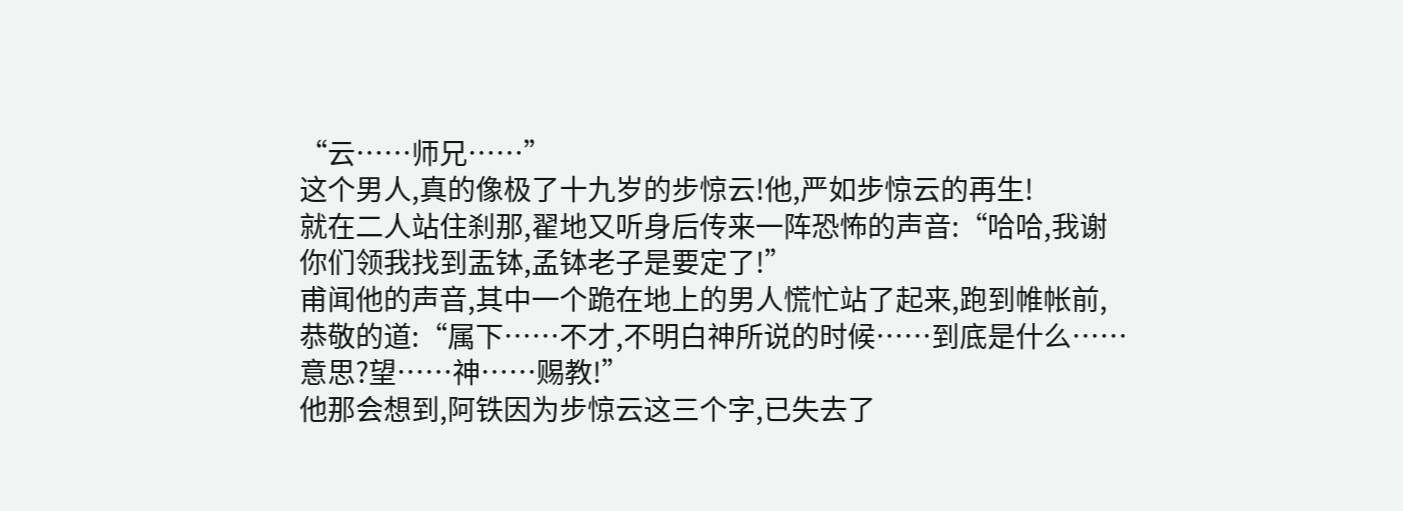“云……师兄……”
这个男人,真的像极了十九岁的步惊云!他,严如步惊云的再生!
就在二人站住刹那,翟地又听身后传来一阵恐怖的声音:“哈哈,我谢你们领我找到盂钵,孟钵老子是要定了!”
甫闻他的声音,其中一个跪在地上的男人慌忙站了起来,跑到帷帐前,恭敬的道:“属下……不才,不明白神所说的时候……到底是什么……意思?望……神……赐教!”
他那会想到,阿铁因为步惊云这三个字,已失去了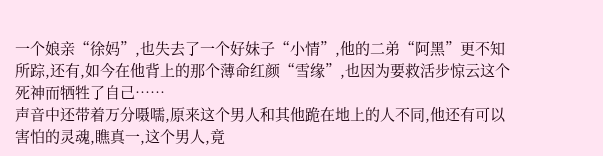一个娘亲“徐妈”,也失去了一个好妹子“小情”,他的二弟“阿黑”更不知所踪,还有,如今在他背上的那个薄命红颜“雪缘”,也因为要救活步惊云这个死神而牺牲了自己……
声音中还带着万分嗫嚅,原来这个男人和其他跪在地上的人不同,他还有可以害怕的灵魂,瞧真一,这个男人,竟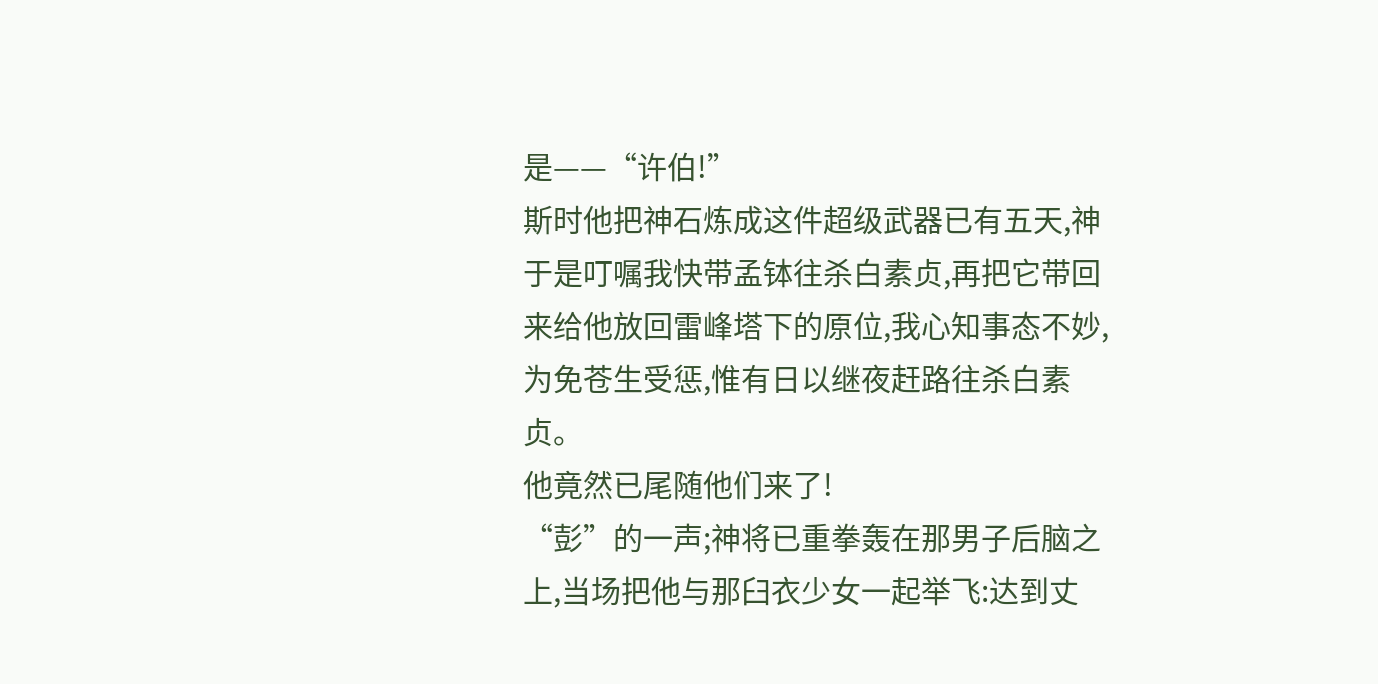是——“许伯!”
斯时他把神石炼成这件超级武器已有五天,神于是叮嘱我快带孟钵往杀白素贞,再把它带回来给他放回雷峰塔下的原位,我心知事态不妙,为免苍生受惩,惟有日以继夜赶路往杀白素贞。
他竟然已尾随他们来了!
“彭”的一声;神将已重拳轰在那男子后脑之上,当场把他与那臼衣少女一起举飞:达到丈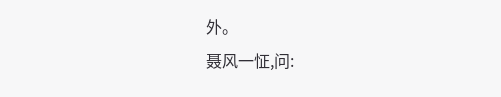外。
聂风一怔,问: